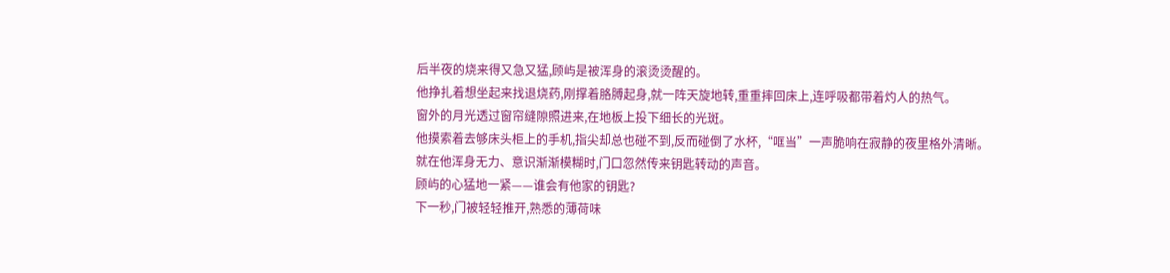后半夜的烧来得又急又猛,顾屿是被浑身的滚烫烫醒的。
他挣扎着想坐起来找退烧药,刚撑着胳膊起身,就一阵天旋地转,重重摔回床上,连呼吸都带着灼人的热气。
窗外的月光透过窗帘缝隙照进来,在地板上投下细长的光斑。
他摸索着去够床头柜上的手机,指尖却总也碰不到,反而碰倒了水杯,“哐当”一声脆响在寂静的夜里格外清晰。
就在他浑身无力、意识渐渐模糊时,门口忽然传来钥匙转动的声音。
顾屿的心猛地一紧——谁会有他家的钥匙?
下一秒,门被轻轻推开,熟悉的薄荷味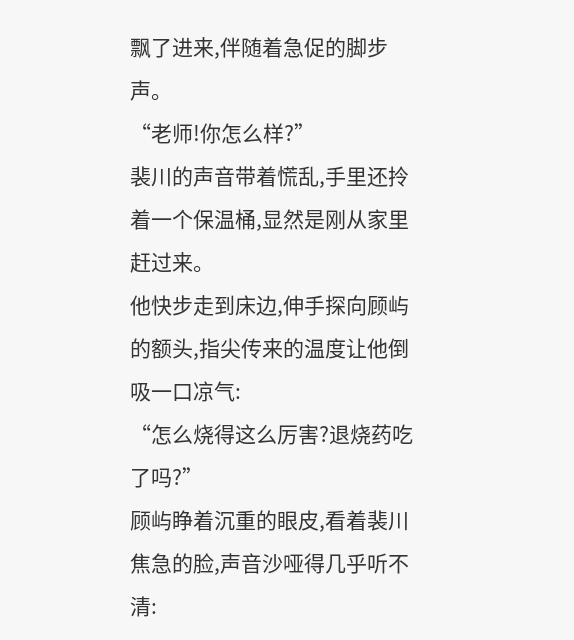飘了进来,伴随着急促的脚步声。
“老师!你怎么样?”
裴川的声音带着慌乱,手里还拎着一个保温桶,显然是刚从家里赶过来。
他快步走到床边,伸手探向顾屿的额头,指尖传来的温度让他倒吸一口凉气:
“怎么烧得这么厉害?退烧药吃了吗?”
顾屿睁着沉重的眼皮,看着裴川焦急的脸,声音沙哑得几乎听不清: